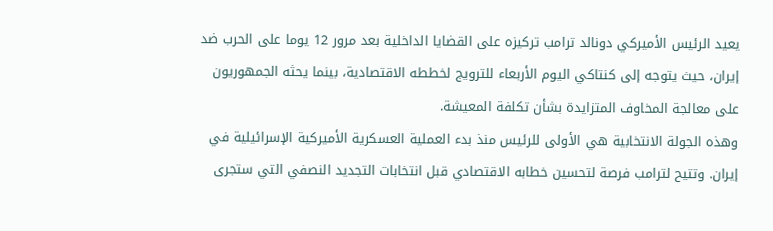يعيد الرئيس الأميركي دونالد ترامب تركيزه على القضايا الداخلية بعد مرور 12 يوما على الحرب ضد إيران، حيث يتوجه إلى كنتاكي اليوم الأربعاء للترويج لخططه الاقتصادية، بينما يحثه الجمهوريون على معالجة المخاوف المتزايدة بشأن تكلفة المعيشة.
وهذه الجولة الانتخابية هي الأولى للرئيس منذ بدء العملية العسكرية الأميركية الإسرائيلية في إيران. وتتيح لترامب فرصة لتحسين خطابه الاقتصادي قبل انتخابات التجديد النصفي التي ستجرى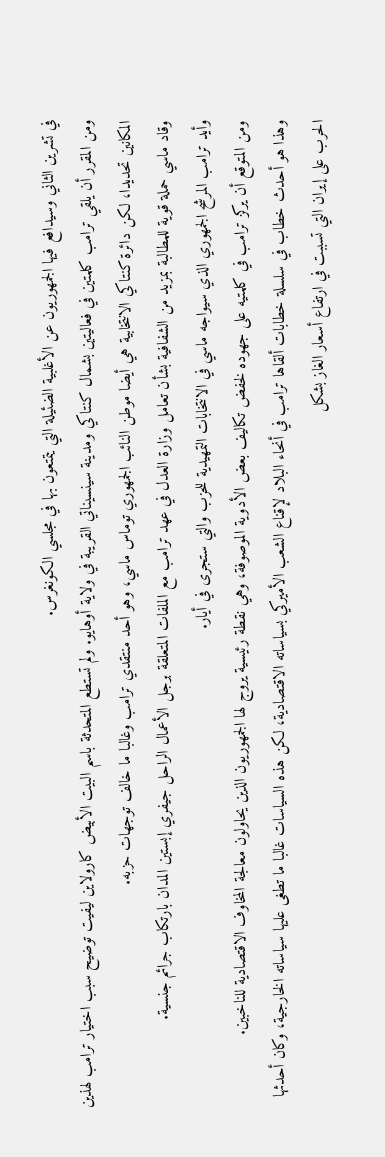في تشرين الثاني وسيدافع فيها الجمهوريون عن الأغلبية الضئيلة التي يتمتعون بها في مجلسي الكونغرس.
ومن المقرر أن يلقي ترامب كلمتين في فعاليتين بشمال كنتاكي ومدينة سينسيناتي القريبة في ولاية أوهايو. ولم تستطع المتحدثة باسم البيت الأبيض كارولاين ليفيت توضيح سبب اختيار ترامب لهذين المكانين تحديدا، لكن دائرة كنتاكي الانتخابية هي أيضا موطن النائب الجمهوري توماس ماسي، وهو أحد منتقدي ترامب وغالبا ما خالف توجهات حزبه.
وقاد ماسي حملة قوية للمطالبة بمزيد من الشفافية بشأن تعامل وزارة العدل في عهد ترامب مع الملفات المتعلقة برجل الأعمال الراحل جيفري إبستين المدان بارتكاب جرائم جنسية.
وأيد ترامب المرشح الجمهوري الذي سيواجه ماسي في الانتخابات التمهيدية للحزب والتي ستجرى في أيار.
ومن المتوقع أن يركز ترامب في كلمتيه على جهوده لخفض تكاليف بعض الأدوية الموصوفة، وهي نقطة رئيسية يروج لها الجمهوريون الذين يحاولون معالجة المخاوف الاقتصادية للناخبين.
وهذا هو أحدث خطاب في سلسلة خطابات ألقاها ترامب في أنحاء البلاد لإقناع الشعب الأميركي بسياساته الاقتصادية، لكن هذه السياسات غالبا ما تطغى عليها سياساته الخارجية، وكان أحدثها الحرب على إيران التي تسببت في ارتفاع أسعار الغاز بشكل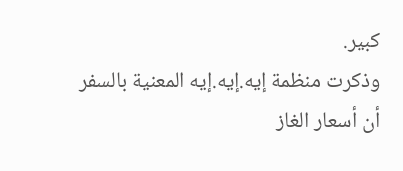كبير.
وذكرت منظمة إيه.إيه.إيه المعنية بالسفر أن أسعار الغاز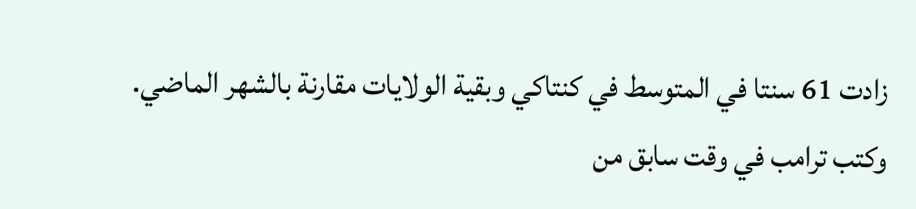زادت 61 سنتا في المتوسط في كنتاكي وبقية الولايات مقارنة بالشهر الماضي.
وكتب ترامب في وقت سابق من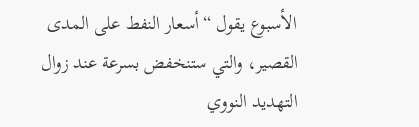الأسبوع يقول “أسعار النفط على المدى القصير، والتي ستنخفض بسرعة عند زوال التهديد النووي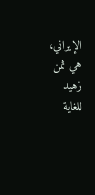الإيراني، هي ثمن زهيد للغاية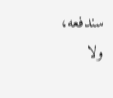سندفعه، ولا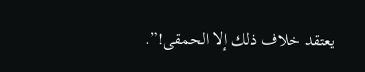يعتقد خلاف ذلك إلا الحمقى!”.